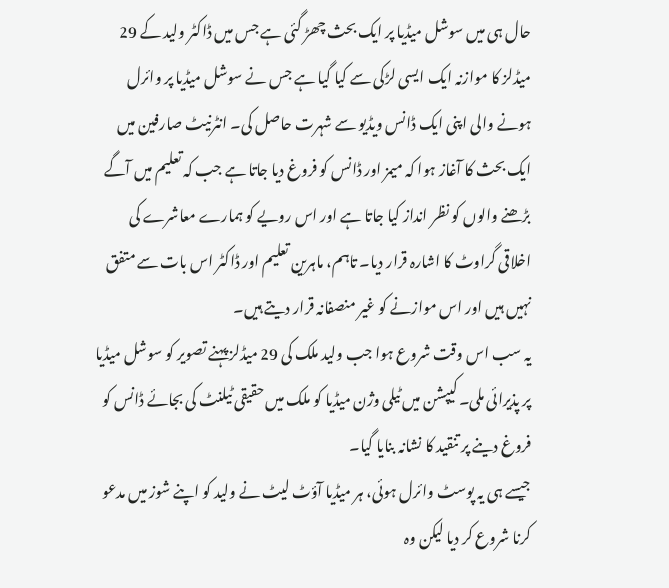حال ہی میں سوشل میڈیا پر ایک بحث چھڑ گئی ہے جس میں ڈاکٹر ولید کے 29 میڈلز کا موازنہ ایک ایسی لڑکی سے کیا گیا ہے جس نے سوشل میڈیا پر وائرل ہونے والی اپنی ایک ڈانس ویڈیو سے شہرت حاصل کی۔ انٹرنیٹ صارفین میں ایک بحث کا آغاز ہوا کہ میمز اور ڈانس کو فروغ دیا جاتا ہے جب کہ تعلیم میں آگے بڑھنے والوں کو نظر انداز کیا جاتا ہے اور اس رویے کو ہمارے معاشرے کی اخلاقی گراوٹ کا اشارہ قرار دیا۔ تاہم، ماہرین تعلیم اور ڈاکٹر اس بات سے متفق نہیں ہیں اور اس موازنے کو غیر منصفانہ قرار دیتے ہیں۔
یہ سب اس وقت شروع ہوا جب ولید ملک کی 29 میڈلز پہنے تصویر کو سوشل میڈیا پر پذیرائی ملی۔ کیپشن میں ٹیلی وژن میڈیا کو ملک میں حقیقی ٹیلنٹ کی بجائے ڈانس کو فروغ دینے پر تنقید کا نشانہ بنایا گیا۔
جیسے ہی یہ پوسٹ وائرل ہوئی، ہر میڈیا آؤٹ لیٹ نے ولید کو اپنے شوز میں مدعو کرنا شروع کر دیا لیکن وہ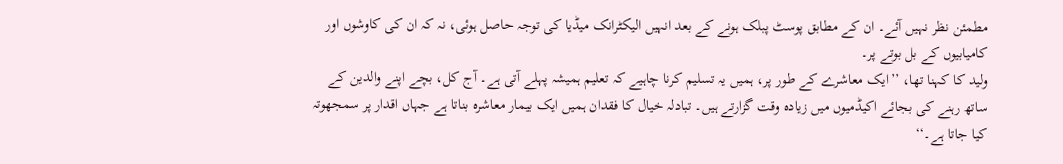مطمئن نظر نہیں آئے۔ ان کے مطابق پوسٹ پبلک ہونے کے بعد انہیں الیکٹرانک میڈیا کی توجہ حاصل ہوئی، نہ کہ ان کی کاوشوں اور کامیابیوں کے بل بوتے پر۔
ولید کا کہنا تھا، ’’ایک معاشرے کے طور پر، ہمیں یہ تسلیم کرنا چاہیے کہ تعلیم ہمیشہ پہلے آتی ہے۔ آج کل، بچے اپنے والدین کے ساتھ رہنے کی بجائے اکیڈمیوں میں زیادہ وقت گزارتے ہیں۔ تبادلہ خیال کا فقدان ہمیں ایک بیمار معاشرہ بناتا ہے جہاں اقدار پر سمجھوتہ کیا جاتا ہے۔‘‘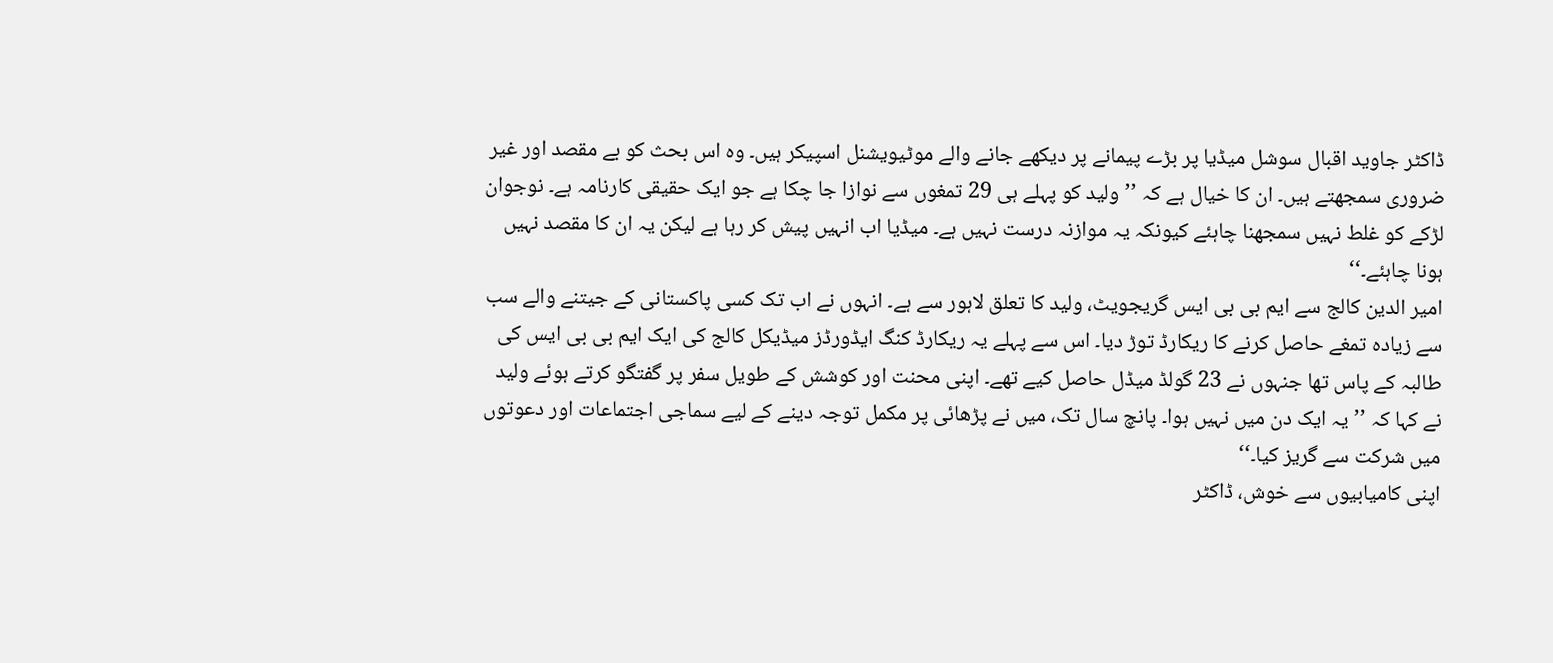ڈاکٹر جاوید اقبال سوشل میڈیا پر بڑے پیمانے پر دیکھے جانے والے موٹیویشنل اسپیکر ہیں۔ وہ اس بحث کو بے مقصد اور غیر ضروری سمجھتے ہیں۔ ان کا خیال ہے کہ ’’ولید کو پہلے ہی 29 تمغوں سے نوازا جا چکا ہے جو ایک حقیقی کارنامہ ہے۔ نوجوان لڑکے کو غلط نہیں سمجھنا چاہئے کیونکہ یہ موازنہ درست نہیں ہے۔ میڈیا اب انہیں پیش کر رہا ہے لیکن یہ ان کا مقصد نہیں ہونا چاہئے۔‘‘
امیر الدین کالج سے ایم بی بی ایس گریجویٹ، ولید کا تعلق لاہور سے ہے۔ انہوں نے اب تک کسی پاکستانی کے جیتنے والے سب سے زیادہ تمغے حاصل کرنے کا ریکارڈ توڑ دیا۔ اس سے پہلے یہ ریکارڈ کنگ ایڈورڈز میڈیکل کالج کی ایک ایم بی بی ایس کی طالبہ کے پاس تھا جنہوں نے 23 گولڈ میڈل حاصل کیے تھے۔ اپنی محنت اور کوشش کے طویل سفر پر گفتگو کرتے ہوئے ولید نے کہا کہ ’’یہ ایک دن میں نہیں ہوا۔ پانچ سال تک، میں نے پڑھائی پر مکمل توجہ دینے کے لیے سماجی اجتماعات اور دعوتوں میں شرکت سے گریز کیا۔‘‘
اپنی کامیابیوں سے خوش، ڈاکٹر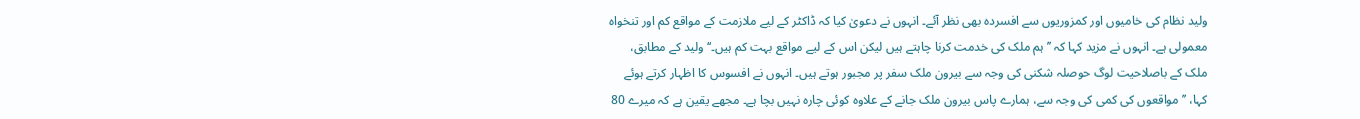ولید نظام کی خامیوں اور کمزوریوں سے افسردہ بھی نظر آئے۔ انہوں نے دعویٰ کیا کہ ڈاکٹر کے لیے ملازمت کے مواقع کم اور تنخواہ معمولی ہے۔ انہوں نے مزید کہا کہ ’’ہم ملک کی خدمت کرنا چاہتے ہیں لیکن اس کے لیے مواقع بہت کم ہیں۔‘‘ ولید کے مطابق، ملک کے باصلاحیت لوگ حوصلہ شکنی کی وجہ سے بیرون ملک سفر پر مجبور ہوتے ہیں۔ انہوں نے افسوس کا اظہار کرتے ہوئے کہا، ’’مواقعوں کی کمی کی وجہ سے، ہمارے پاس بیرون ملک جانے کے علاوہ کوئی چارہ نہیں بچا ہے۔ مجھے یقین ہے کہ میرے 80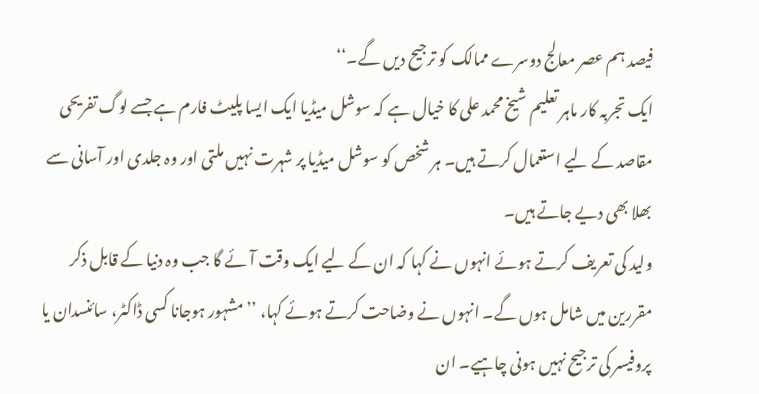فیصد ہم عصر معالج دوسرے ممالک کو ترجیح دیں گے۔‘‘
ایک تجربہ کار ماہر تعلیم شیخ محمد علی کا خیال ہے کہ سوشل میڈیا ایک ایسا پلیٹ فارم ہے جسے لوگ تفریحی مقاصد کے لیے استعمال کرتے ہیں۔ ہر شخص کو سوشل میڈیا پر شہرت نہیں ملتی اور وہ جلدی اور آسانی سے بھلا بھی دیے جاتے ہیں۔
ولید کی تعریف کرتے ہوئے انہوں نے کہا کہ ان کے لیے ایک وقت آئے گا جب وہ دنیا کے قابل ذکر مقررین میں شامل ہوں گے۔ انہوں نے وضاحت کرتے ہوئے کہا، ’’مشہور ہوجانا کسی ڈاکٹر، سائنسدان یا پروفیسر کی ترجیح نہیں ہونی چاہیے۔ ان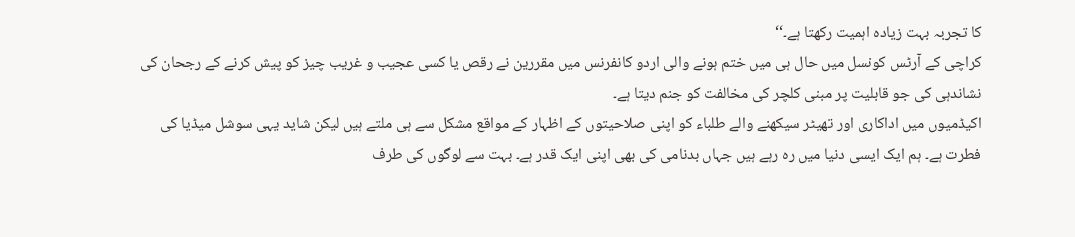کا تجربہ بہت زیادہ اہمیت رکھتا ہے۔‘‘
کراچی کے آرٹس کونسل میں حال ہی میں ختم ہونے والی اردو کانفرنس میں مقررین نے رقص یا کسی عجیب و غریب چیز کو پیش کرنے کے رجحان کی نشاندہی کی جو قابلیت پر مبنی کلچر کی مخالفت کو جنم دیتا ہے۔
اکیڈمیوں میں اداکاری اور تھیٹر سیکھنے والے طلباء کو اپنی صلاحیتوں کے اظہار کے مواقع مشکل سے ہی ملتے ہیں لیکن شاید یہی سوشل میڈیا کی فطرت ہے۔ ہم ایک ایسی دنیا میں رہ رہے ہیں جہاں بدنامی کی بھی اپنی ایک قدر ہے۔ بہت سے لوگوں کی طرف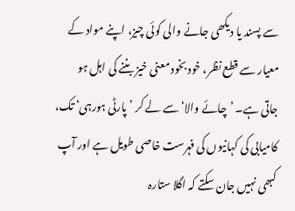سے پسند یا دیکھی جانے والی کوئی چیز، اپنے مواد کے معیار سے قطع نظر، خود بخود معنی خیز بننے کی اہل ہو جاتی ہے۔ ’چائے والا‘ سے لے کر ’پارٹی ہورہی‘ تک، کامیابی کی کہانیوں کی فہرست خاصی طویل ہے اور آپ کبھی نہیں جان سکتے کہ اگلا ستارہ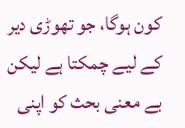کون ہوگا، جو تھوڑی دیر کے لیے چمکتا ہے لیکن بے معنی بحث کو اپنی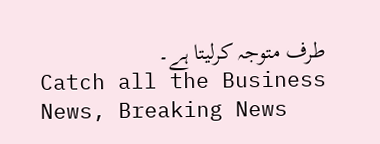طرف متوجہ کرلیتا ہے۔
Catch all the Business News, Breaking News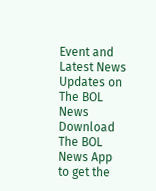Event and Latest News Updates on The BOL News
Download The BOL News App to get the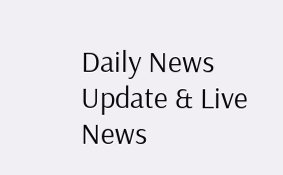Daily News Update & Live News